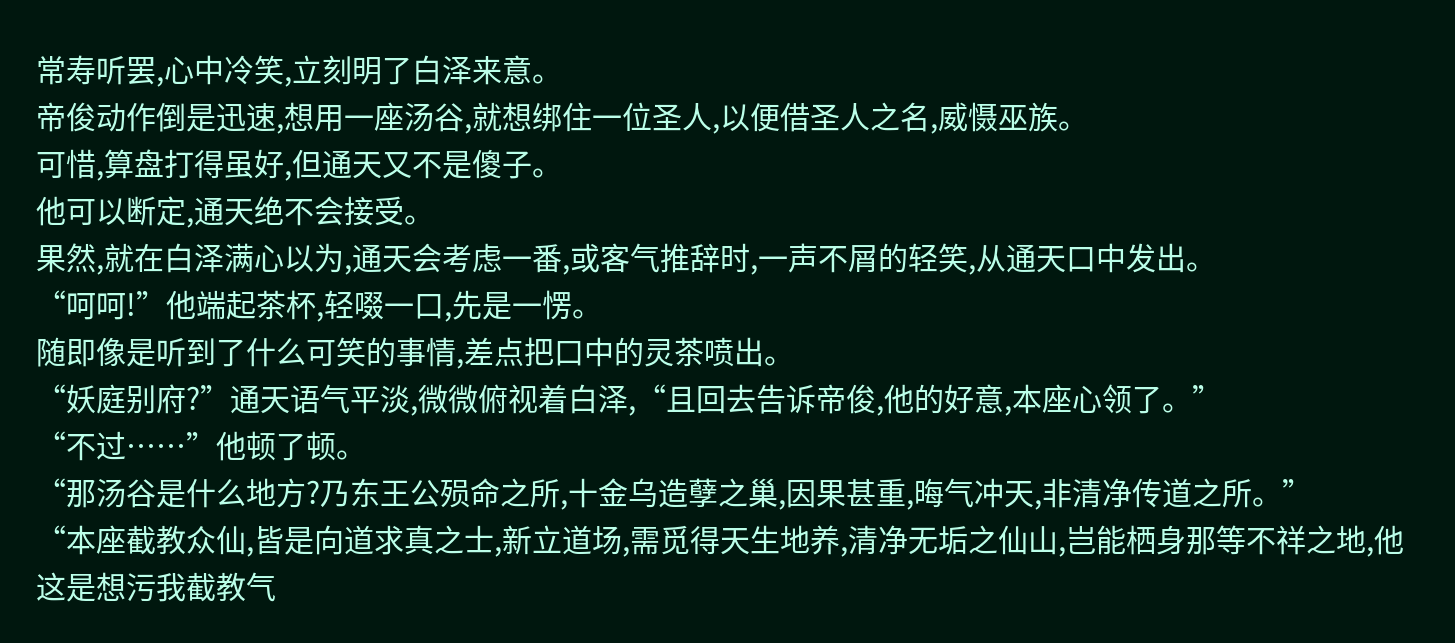常寿听罢,心中冷笑,立刻明了白泽来意。
帝俊动作倒是迅速,想用一座汤谷,就想绑住一位圣人,以便借圣人之名,威慑巫族。
可惜,算盘打得虽好,但通天又不是傻子。
他可以断定,通天绝不会接受。
果然,就在白泽满心以为,通天会考虑一番,或客气推辞时,一声不屑的轻笑,从通天口中发出。
“呵呵!”他端起茶杯,轻啜一口,先是一愣。
随即像是听到了什么可笑的事情,差点把口中的灵茶喷出。
“妖庭别府?”通天语气平淡,微微俯视着白泽,“且回去告诉帝俊,他的好意,本座心领了。”
“不过……”他顿了顿。
“那汤谷是什么地方?乃东王公殒命之所,十金乌造孽之巢,因果甚重,晦气冲天,非清净传道之所。”
“本座截教众仙,皆是向道求真之士,新立道场,需觅得天生地养,清净无垢之仙山,岂能栖身那等不祥之地,他这是想污我截教气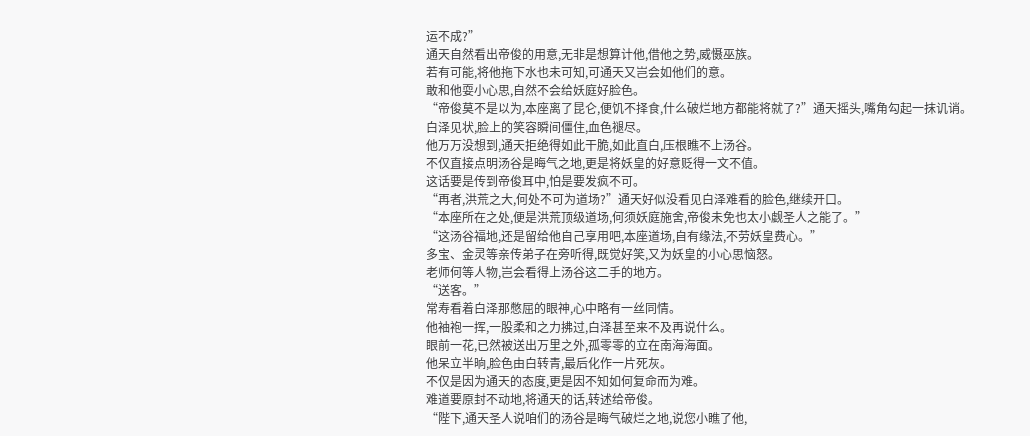运不成?”
通天自然看出帝俊的用意,无非是想算计他,借他之势,威慑巫族。
若有可能,将他拖下水也未可知,可通天又岂会如他们的意。
敢和他耍小心思,自然不会给妖庭好脸色。
“帝俊莫不是以为,本座离了昆仑,便饥不择食,什么破烂地方都能将就了?”通天摇头,嘴角勾起一抹讥诮。
白泽见状,脸上的笑容瞬间僵住,血色褪尽。
他万万没想到,通天拒绝得如此干脆,如此直白,压根瞧不上汤谷。
不仅直接点明汤谷是晦气之地,更是将妖皇的好意贬得一文不值。
这话要是传到帝俊耳中,怕是要发疯不可。
“再者,洪荒之大,何处不可为道场?”通天好似没看见白泽难看的脸色,继续开口。
“本座所在之处,便是洪荒顶级道场,何须妖庭施舍,帝俊未免也太小觑圣人之能了。”
“这汤谷福地,还是留给他自己享用吧,本座道场,自有缘法,不劳妖皇费心。”
多宝、金灵等亲传弟子在旁听得,既觉好笑,又为妖皇的小心思恼怒。
老师何等人物,岂会看得上汤谷这二手的地方。
“送客。”
常寿看着白泽那憋屈的眼神,心中略有一丝同情。
他袖袍一挥,一股柔和之力拂过,白泽甚至来不及再说什么。
眼前一花,已然被送出万里之外,孤零零的立在南海海面。
他呆立半晌,脸色由白转青,最后化作一片死灰。
不仅是因为通天的态度,更是因不知如何复命而为难。
难道要原封不动地,将通天的话,转述给帝俊。
“陛下,通天圣人说咱们的汤谷是晦气破烂之地,说您小瞧了他,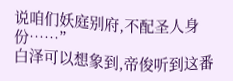说咱们妖庭别府,不配圣人身份……”
白泽可以想象到,帝俊听到这番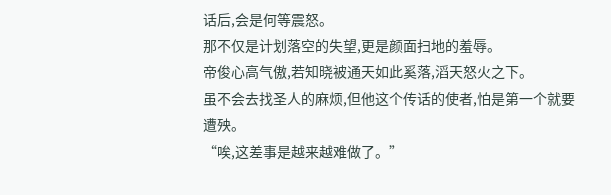话后,会是何等震怒。
那不仅是计划落空的失望,更是颜面扫地的羞辱。
帝俊心高气傲,若知晓被通天如此奚落,滔天怒火之下。
虽不会去找圣人的麻烦,但他这个传话的使者,怕是第一个就要遭殃。
“唉,这差事是越来越难做了。”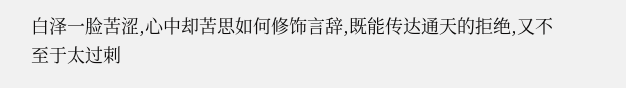白泽一脸苦涩,心中却苦思如何修饰言辞,既能传达通天的拒绝,又不至于太过刺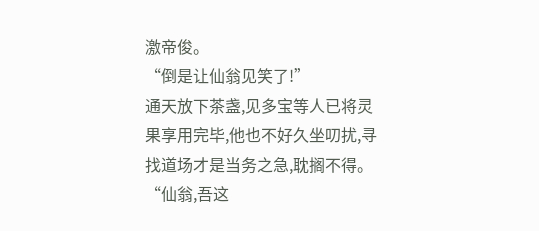激帝俊。
“倒是让仙翁见笑了!”
通天放下茶盏,见多宝等人已将灵果享用完毕,他也不好久坐叨扰,寻找道场才是当务之急,耽搁不得。
“仙翁,吾这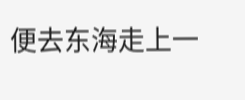便去东海走上一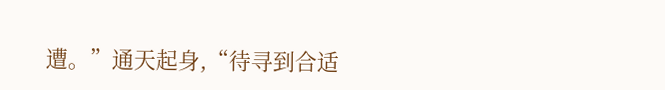遭。”通天起身,“待寻到合适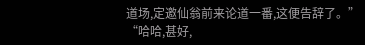道场,定邀仙翁前来论道一番,这便告辞了。”
“哈哈,甚好,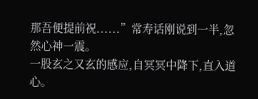那吾便提前祝......”常寿话刚说到一半,忽然心神一震。
一股玄之又玄的感应,自冥冥中降下,直入道心。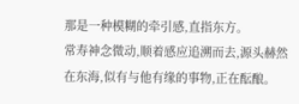那是一种模糊的牵引感,直指东方。
常寿神念微动,顺着感应追溯而去,源头赫然在东海,似有与他有缘的事物,正在酝酿。